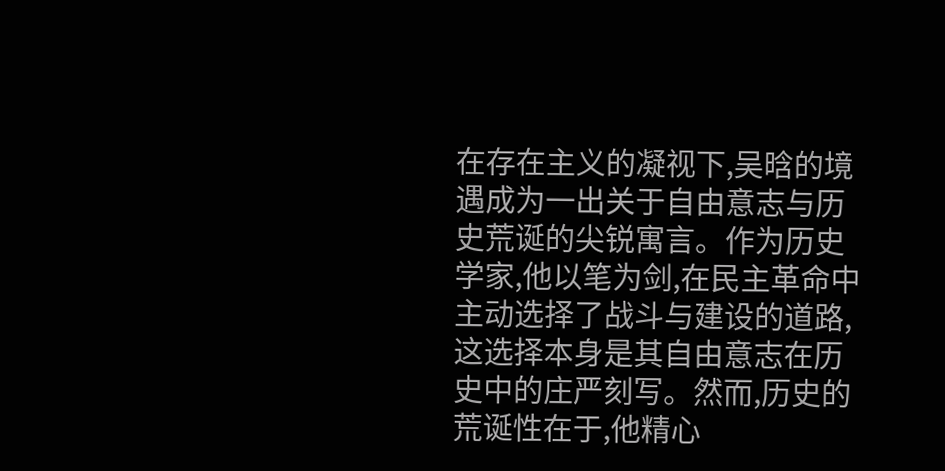在存在主义的凝视下,吴晗的境遇成为一出关于自由意志与历史荒诞的尖锐寓言。作为历史学家,他以笔为剑,在民主革命中主动选择了战斗与建设的道路,这选择本身是其自由意志在历史中的庄严刻写。然而,历史的荒诞性在于,他精心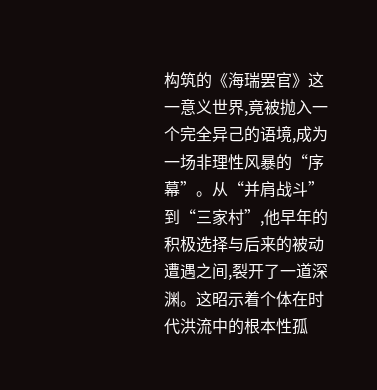构筑的《海瑞罢官》这一意义世界,竟被抛入一个完全异己的语境,成为一场非理性风暴的“序幕”。从“并肩战斗”到“三家村”,他早年的积极选择与后来的被动遭遇之间,裂开了一道深渊。这昭示着个体在时代洪流中的根本性孤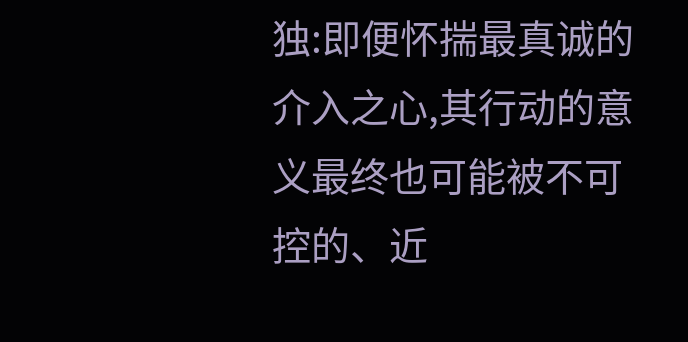独:即便怀揣最真诚的介入之心,其行动的意义最终也可能被不可控的、近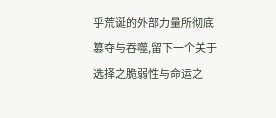乎荒诞的外部力量所彻底篡夺与吞噬,留下一个关于选择之脆弱性与命运之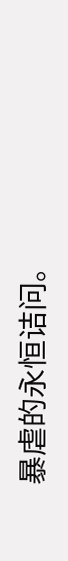暴虐的永恒诘问。